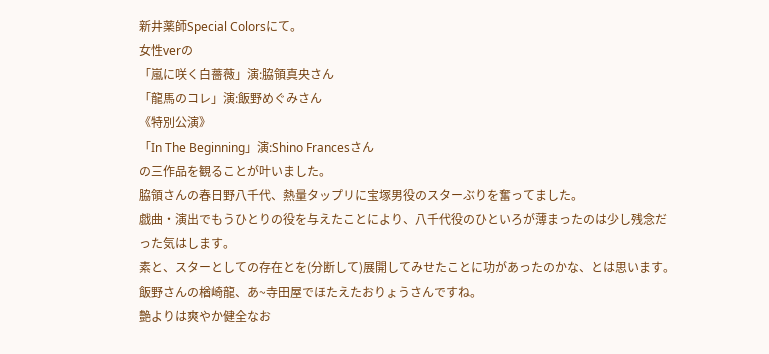新井薬師Special Colorsにて。
女性verの
「嵐に咲く白薔薇」演:脇領真央さん
「龍馬のコレ」演:飯野めぐみさん
《特別公演》
「In The Beginning」演:Shino Francesさん
の三作品を観ることが叶いました。
脇領さんの春日野八千代、熱量タップリに宝塚男役のスターぶりを奮ってました。
戯曲・演出でもうひとりの役を与えたことにより、八千代役のひといろが薄まったのは少し残念だった気はします。
素と、スターとしての存在とを(分断して)展開してみせたことに功があったのかな、とは思います。
飯野さんの楢崎龍、あ~寺田屋でほたえたおりょうさんですね。
艶よりは爽やか健全なお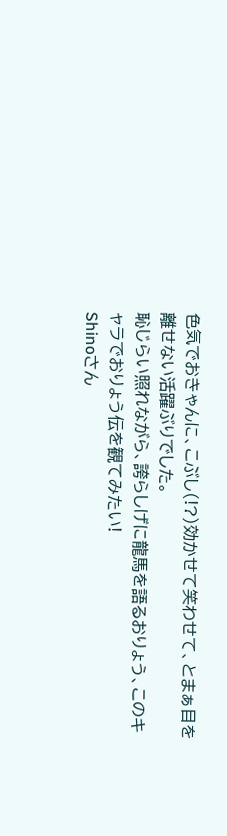色気でおきゃんに、こぶし(!?)効かせて笑わせて、とまぁ目を離せない活躍ぶりでした。
恥じらい照れながら、誇らしげに龍馬を語るおりょう、このキャラでおりょう伝を観てみたい!
Shinoさん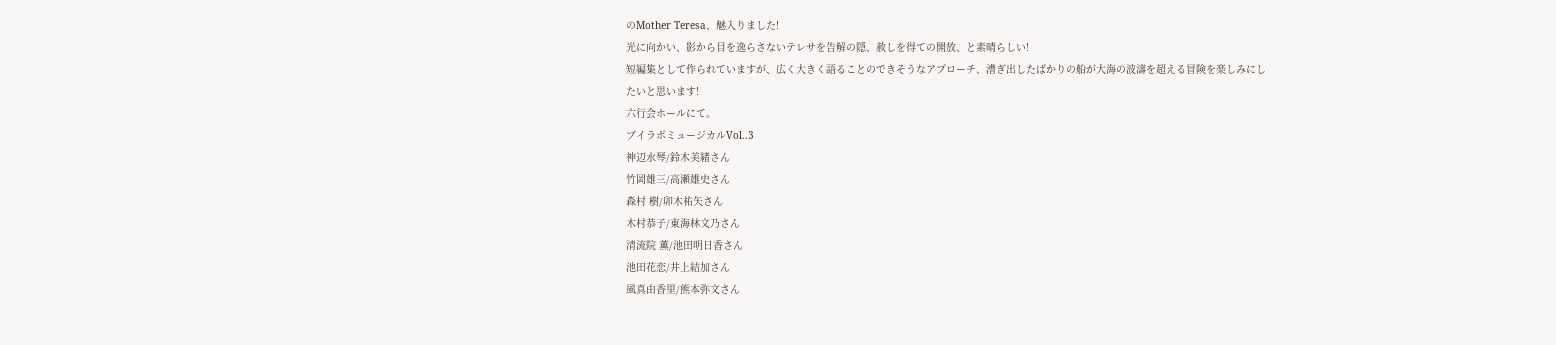のMother Teresa、魅入りました!
光に向かい、影から目を逸らさないテレサを告解の隠、赦しを得ての開放、と素晴らしい!
短編集として作られていますが、広く大きく語ることのできそうなアプローチ、漕ぎ出したばかりの船が大海の波濤を超える冒険を楽しみにしたいと思います!
六行会ホールにて。
ブイラボミュージカルVol..3
神辺水琴/鈴木美緒さん
竹岡雄三/高瀬雄史さん
森村 樹/卯木祐矢さん
木村恭子/東海林文乃さん
清流院 薫/池田明日香さん
池田花恋/井上結加さん
風真由香里/熊本弥文さん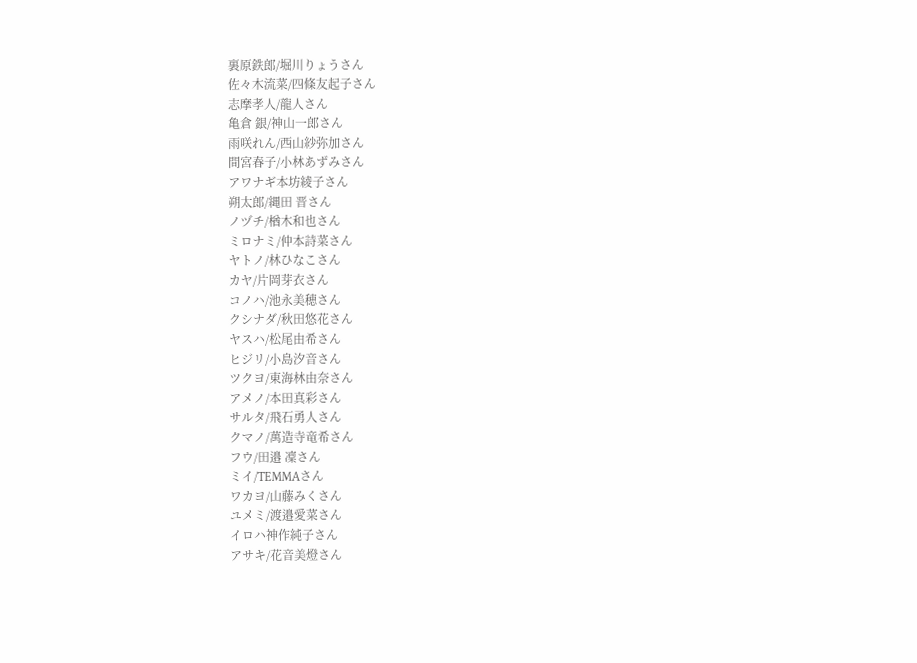裏原鉄郎/堀川りょうさん
佐々木流菜/四條友起子さん
志摩孝人/龍人さん
亀倉 銀/神山一郎さん
雨咲れん/西山紗弥加さん
間宮春子/小林あずみさん
アワナギ本坊綾子さん
朔太郎/縄田 晋さん
ノヅチ/楢木和也さん
ミロナミ/仲本詩菜さん
ヤトノ/林ひなこさん
カヤ/片岡芽衣さん
コノハ/池永美穂さん
クシナダ/秋田悠花さん
ヤスハ/松尾由希さん
ヒジリ/小島汐音さん
ツクヨ/東海林由奈さん
アメノ/本田真彩さん
サルタ/飛石勇人さん
クマノ/萬造寺竜希さん
フウ/田邉 凜さん
ミイ/TEMMAさん
ワカヨ/山藤みくさん
ユメミ/渡邉愛菜さん
イロハ神作純子さん
アサキ/花音美燈さん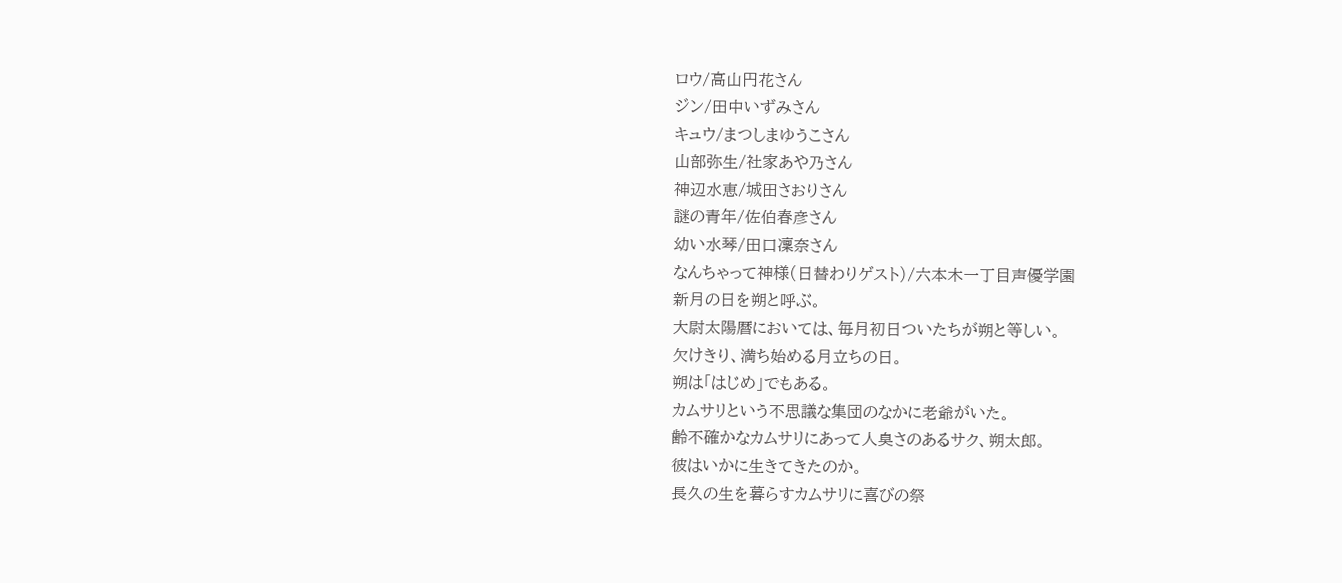ロウ/高山円花さん
ジン/田中いずみさん
キュウ/まつしまゆうこさん
山部弥生/社家あや乃さん
神辺水恵/城田さおりさん
謎の青年/佐伯春彦さん
幼い水琴/田口凜奈さん
なんちゃって神様(日替わりゲスト)/六本木一丁目声優学園
新月の日を朔と呼ぶ。
大尉太陽暦においては、毎月初日ついたちが朔と等しい。
欠けきり、満ち始める月立ちの日。
朔は「はじめ」でもある。
カムサリという不思議な集団のなかに老爺がいた。
齢不確かなカムサリにあって人臭さのあるサク、朔太郎。
彼はいかに生きてきたのか。
長久の生を暮らすカムサリに喜びの祭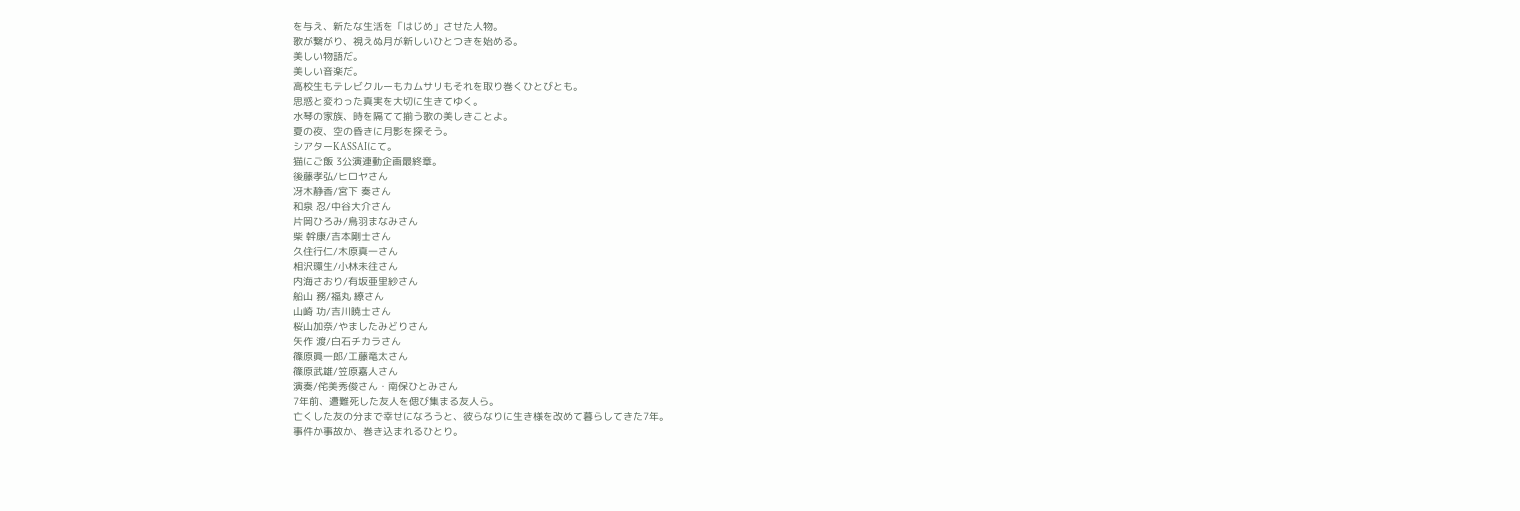を与え、新たな生活を「はじめ」させた人物。
歌が繋がり、視えぬ月が新しいひとつきを始める。
美しい物語だ。
美しい音楽だ。
高校生もテレビクルーもカムサリもそれを取り巻くひとびとも。
思惑と変わった真実を大切に生きてゆく。
水琴の家族、時を隔てて揃う歌の美しきことよ。
夏の夜、空の昏きに月影を探そう。
シアターKASSAIにて。
猫にご飯 3公演連動企画最終章。
後藤孝弘/ヒロヤさん
冴木静香/宮下 奏さん
和泉 忍/中谷大介さん
片岡ひろみ/鳥羽まなみさん
柴 幹康/吉本剛士さん
久住行仁/木原真一さん
相沢環生/小林未往さん
内海さおり/有坂亜里紗さん
船山 務/福丸 繚さん
山崎 功/吉川暁士さん
桜山加奈/やましたみどりさん
矢作 渡/白石チカラさん
篠原眞一郎/工藤竜太さん
篠原武雄/笠原嘉人さん
演奏/侘美秀俊さん・南保ひとみさん
7年前、遭難死した友人を偲び集まる友人ら。
亡くした友の分まで幸せになろうと、彼らなりに生き様を改めて暮らしてきた7年。
事件か事故か、巻き込まれるひとり。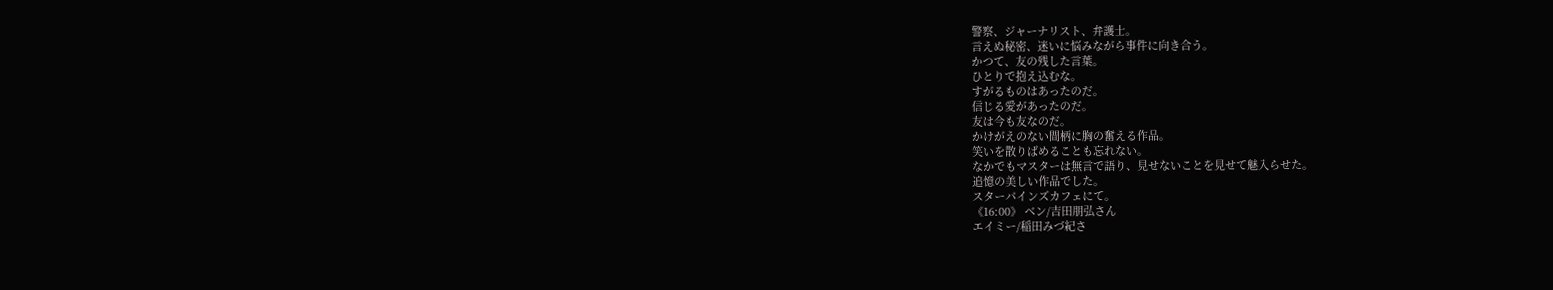警察、ジャーナリスト、弁護士。
言えぬ秘密、迷いに悩みながら事件に向き合う。
かつて、友の残した言葉。
ひとりで抱え込むな。
すがるものはあったのだ。
信じる愛があったのだ。
友は今も友なのだ。
かけがえのない間柄に胸の奮える作品。
笑いを散りばめることも忘れない。
なかでもマスターは無言で語り、見せないことを見せて魅入らせた。
追憶の美しい作品でした。
スターパインズカフェにて。
《16:00》 ベン/吉田朋弘さん
エイミー/稲田みづ紀さ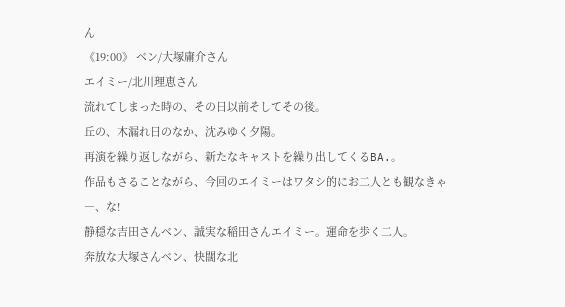ん
《19:00》 ベン/大塚庸介さん
エイミー/北川理恵さん
流れてしまった時の、その日以前そしてその後。
丘の、木漏れ日のなか、沈みゆく夕陽。
再演を繰り返しながら、新たなキャストを繰り出してくるBA.。
作品もさることながら、今回のエイミーはワタシ的にお二人とも観なきゃ―、な!
静穏な吉田さんベン、誠実な稲田さんエイミー。運命を歩く二人。
奔放な大塚さんベン、快闊な北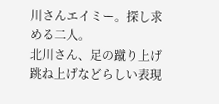川さんエイミー。探し求める二人。
北川さん、足の蹴り上げ跳ね上げなどらしい表現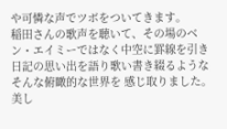や可憐な声でツボをついてきます。
稲田さんの歌声を聴いて、その場のベン・エイミーではなく中空に罫線を引き日記の思い出を語り歌い書き綴るようなそんな俯瞰的な世界を 感じ取りました。
美し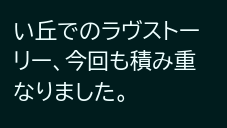い丘でのラヴストーリー、今回も積み重なりました。